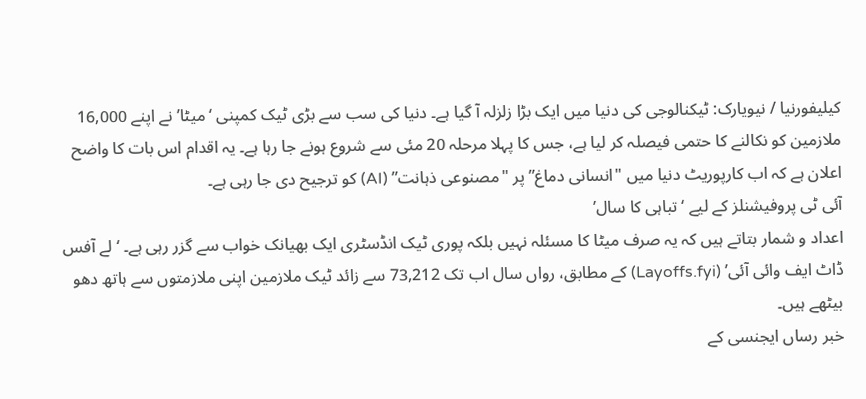کیلیفورنیا / نیویارک: ٹیکنالوجی کی دنیا میں ایک بڑا زلزلہ آ گیا ہے۔ دنیا کی سب سے بڑی ٹیک کمپنی ‘میٹا’ نے اپنے 16,000 ملازمین کو نکالنے کا حتمی فیصلہ کر لیا ہے، جس کا پہلا مرحلہ 20 مئی سے شروع ہونے جا رہا ہے۔ یہ اقدام اس بات کا واضح اعلان ہے کہ اب کارپوریٹ دنیا میں "انسانی دماغ” پر "مصنوعی ذہانت” (AI) کو ترجیح دی جا رہی ہے۔
آئی ٹی پروفیشنلز کے لیے ‘تباہی کا سال’
اعداد و شمار بتاتے ہیں کہ یہ صرف میٹا کا مسئلہ نہیں بلکہ پوری ٹیک انڈسٹری ایک بھیانک خواب سے گزر رہی ہے۔ ‘لے آفس ڈاٹ ایف وائی آئی’ (Layoffs.fyi) کے مطابق، رواں سال اب تک 73,212 سے زائد ٹیک ملازمین اپنی ملازمتوں سے ہاتھ دھو بیٹھے ہیں۔
خبر رساں ایجنسی کے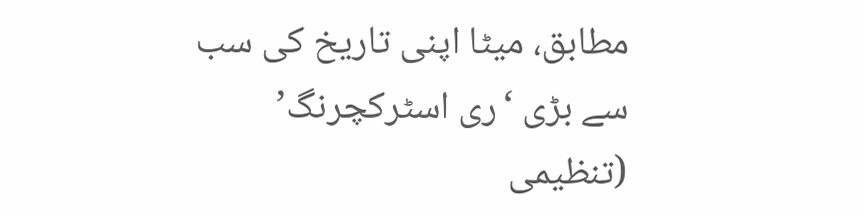مطابق، میٹا اپنی تاریخ کی سب سے بڑی ‘ری اسٹرکچرنگ’ (تنظیمی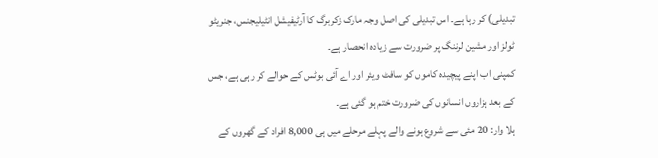تبدیلی) کر رہا ہے۔ اس تبدیلی کی اصل وجہ مارک زکربرگ کا آرٹیفیشل انٹیلیجنس، جنریٹو ٹولز اور مشین لرننگ پر ضرورت سے زیادہ انحصار ہے۔
کمپنی اب اپنے پیچیدہ کاموں کو سافٹ ویئر اور اے آئی بوٹس کے حوالے کر رہی ہے، جس کے بعد ہزاروں انسانوں کی ضرورت ختم ہو گئی ہے۔
ہلا وار: 20 مئی سے شروع ہونے والے پہلے مرحلے میں ہی 8,000 افراد کے گھروں کے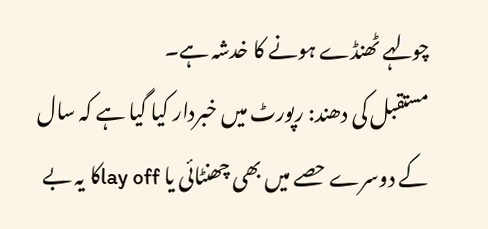چولہے ٹھنڈے ہونے کا خدشہ ہے۔
مستقبل کی دھند: رپورٹ میں خبردار کیا گیا ہے کہ سال کے دوسرے حصے میں بھی چھنٹائی یا lay offکا یہ بے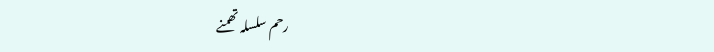رحم سلسلہ تھمنے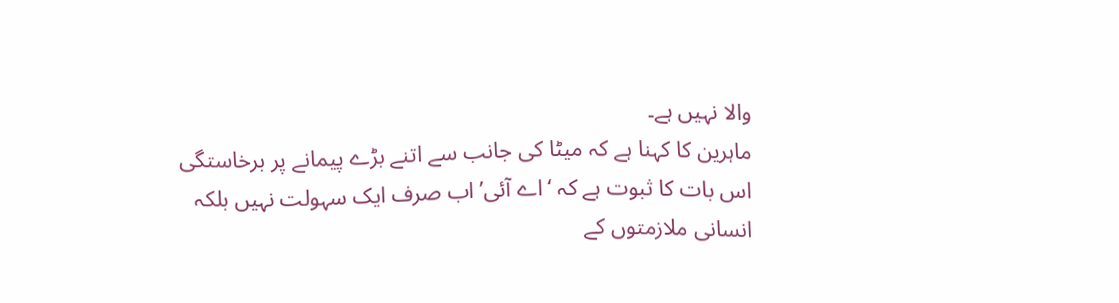والا نہیں ہے۔
ماہرین کا کہنا ہے کہ میٹا کی جانب سے اتنے بڑے پیمانے پر برخاستگی اس بات کا ثبوت ہے کہ ‘اے آئی’ اب صرف ایک سہولت نہیں بلکہ انسانی ملازمتوں کے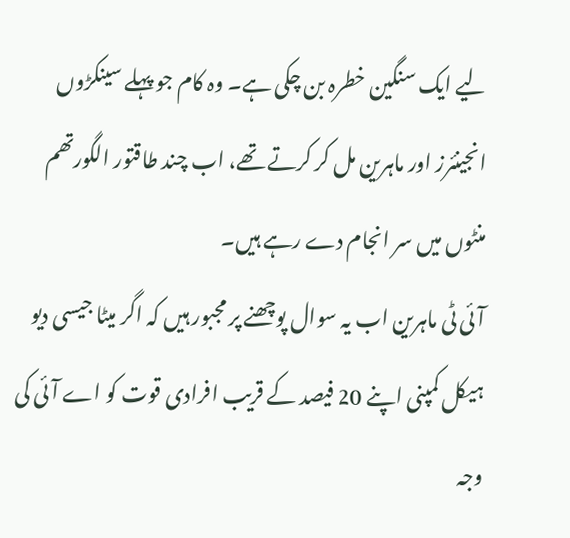لیے ایک سنگین خطرہ بن چکی ہے۔ وہ کام جو پہلے سینکڑوں انجینئرز اور ماہرین مل کر کرتے تھے، اب چند طاقتور الگورتھم منٹوں میں سر انجام دے رہے ہیں۔
آئی ٹی ماہرین اب یہ سوال پوچھنے پر مجبور ہیں کہ اگر میٹا جیسی دیو ہیکل کمپنی اپنے 20 فیصد کے قریب افرادی قوت کو اے آئی کی وجہ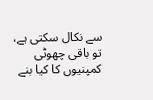سے نکال سکتی ہے، تو باقی چھوٹی کمپنیوں کا کیا بنے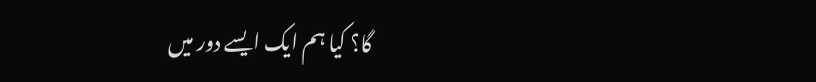گا؟ کیا ہم ایک ایسے دور میں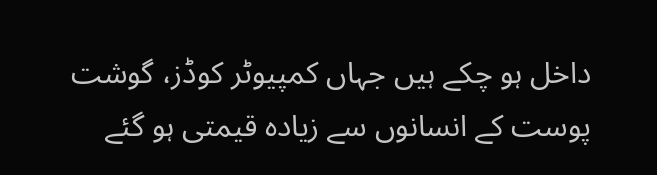داخل ہو چکے ہیں جہاں کمپیوٹر کوڈز، گوشت پوست کے انسانوں سے زیادہ قیمتی ہو گئے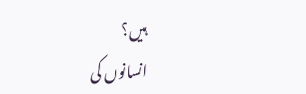ہیں؟
انسانوں کی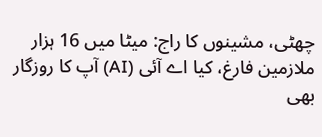چھٹی، مشینوں کا راج: میٹا میں 16 ہزار ملازمین فارغ، کیا اے آئی (AI) آپ کا روزگار بھی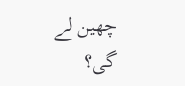چھین لے گی؟